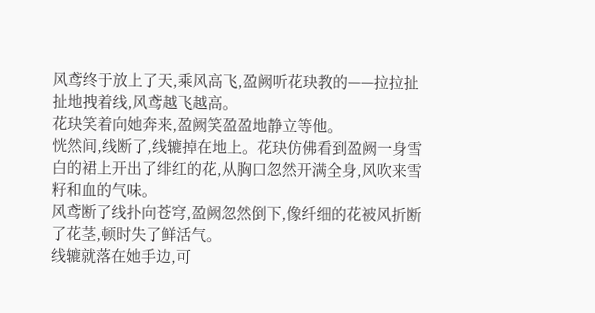风鸢终于放上了天,乘风高飞,盈阙听花玦教的——拉拉扯扯地拽着线,风鸢越飞越高。
花玦笑着向她奔来,盈阙笑盈盈地静立等他。
恍然间,线断了,线辘掉在地上。花玦仿佛看到盈阙一身雪白的裙上开出了绯红的花,从胸口忽然开满全身,风吹来雪籽和血的气味。
风鸢断了线扑向苍穹,盈阙忽然倒下,像纤细的花被风折断了花茎,顿时失了鲜活气。
线辘就落在她手边,可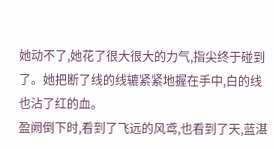她动不了,她花了很大很大的力气,指尖终于碰到了。她把断了线的线辘紧紧地握在手中,白的线也沾了红的血。
盈阙倒下时,看到了飞远的风鸢,也看到了天,蓝湛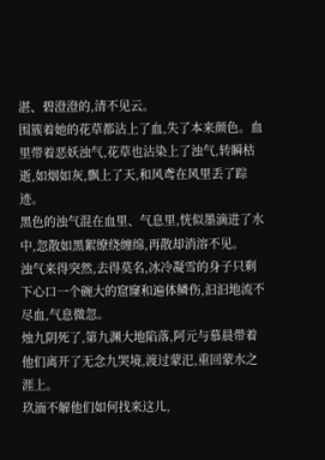湛、碧澄澄的,清不见云。
围簇着她的花草都沾上了血,失了本来颜色。血里带着恶妖浊气,花草也沾染上了浊气,转瞬枯逝,如烟如灰,飘上了天,和风鸢在风里丢了踪迹。
黑色的浊气混在血里、气息里,恍似墨滴进了水中,忽散如黑絮缭绕缠绵,再散却消溶不见。
浊气来得突然,去得莫名,冰冷凝雪的身子只剩下心口一个碗大的窟窿和遍体鳞伤,汩汩地流不尽血,气息微忽。
烛九阴死了,第九渊大地陷落,阿元与慕晨带着他们离开了无念九哭境,渡过蒙汜,重回蒙水之涯上。
玖洏不解他们如何找来这儿,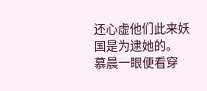还心虚他们此来妖国是为逮她的。
慕晨一眼便看穿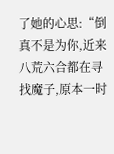了她的心思:“倒真不是为你,近来八荒六合都在寻找魔子,原本一时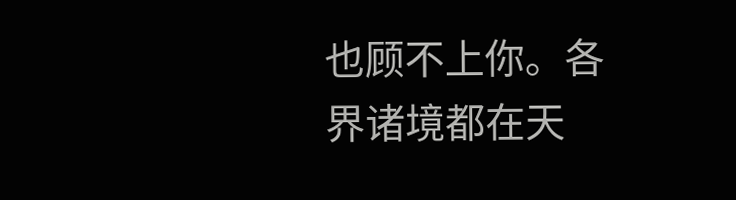也顾不上你。各界诸境都在天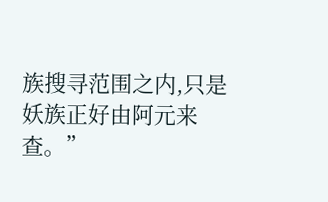族搜寻范围之内,只是妖族正好由阿元来查。”